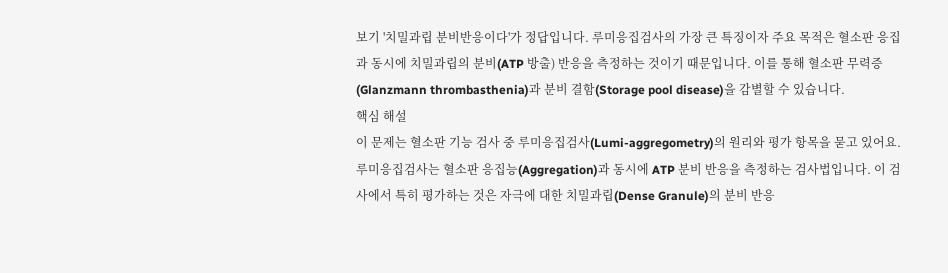보기 '치밀과립 분비반응이다'가 정답입니다. 루미응집검사의 가장 큰 특징이자 주요 목적은 혈소판 응집과 동시에 치밀과립의 분비(ATP 방출) 반응을 측정하는 것이기 때문입니다. 이를 통해 혈소판 무력증(Glanzmann thrombasthenia)과 분비 결함(Storage pool disease)을 감별할 수 있습니다.
핵심 해설
이 문제는 혈소판 기능 검사 중 루미응집검사(Lumi-aggregometry)의 원리와 평가 항목을 묻고 있어요. 루미응집검사는 혈소판 응집능(Aggregation)과 동시에 ATP 분비 반응을 측정하는 검사법입니다. 이 검사에서 특히 평가하는 것은 자극에 대한 치밀과립(Dense Granule)의 분비 반응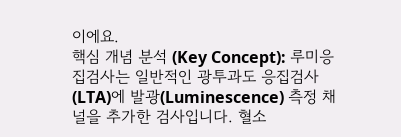이에요.
핵심 개념 분석 (Key Concept): 루미응집검사는 일반적인 광투과도 응집검사(LTA)에 발광(Luminescence) 측정 채널을 추가한 검사입니다. 혈소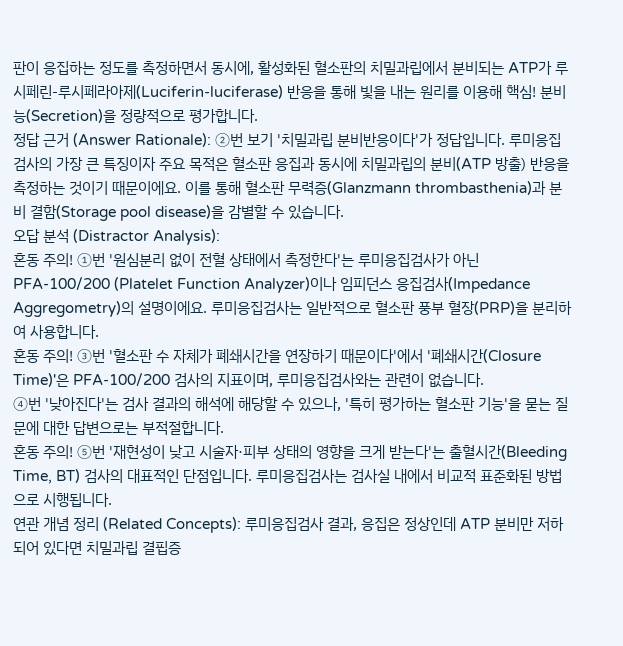판이 응집하는 정도를 측정하면서 동시에, 활성화된 혈소판의 치밀과립에서 분비되는 ATP가 루시페린-루시페라아제(Luciferin-luciferase) 반응을 통해 빛을 내는 원리를 이용해 핵심! 분비능(Secretion)을 정량적으로 평가합니다.
정답 근거 (Answer Rationale): ②번 보기 '치밀과립 분비반응이다'가 정답입니다. 루미응집검사의 가장 큰 특징이자 주요 목적은 혈소판 응집과 동시에 치밀과립의 분비(ATP 방출) 반응을 측정하는 것이기 때문이에요. 이를 통해 혈소판 무력증(Glanzmann thrombasthenia)과 분비 결함(Storage pool disease)을 감별할 수 있습니다.
오답 분석 (Distractor Analysis):
혼동 주의! ①번 '원심분리 없이 전혈 상태에서 측정한다'는 루미응집검사가 아닌 PFA-100/200 (Platelet Function Analyzer)이나 임피던스 응집검사(Impedance Aggregometry)의 설명이에요. 루미응집검사는 일반적으로 혈소판 풍부 혈장(PRP)을 분리하여 사용합니다.
혼동 주의! ③번 '혈소판 수 자체가 폐쇄시간을 연장하기 때문이다'에서 '폐쇄시간(Closure Time)'은 PFA-100/200 검사의 지표이며, 루미응집검사와는 관련이 없습니다.
④번 '낮아진다'는 검사 결과의 해석에 해당할 수 있으나, '특히 평가하는 혈소판 기능'을 묻는 질문에 대한 답변으로는 부적절합니다.
혼동 주의! ⑤번 '재현성이 낮고 시술자·피부 상태의 영향을 크게 받는다'는 출혈시간(Bleeding Time, BT) 검사의 대표적인 단점입니다. 루미응집검사는 검사실 내에서 비교적 표준화된 방법으로 시행됩니다.
연관 개념 정리 (Related Concepts): 루미응집검사 결과, 응집은 정상인데 ATP 분비만 저하되어 있다면 치밀과립 결핍증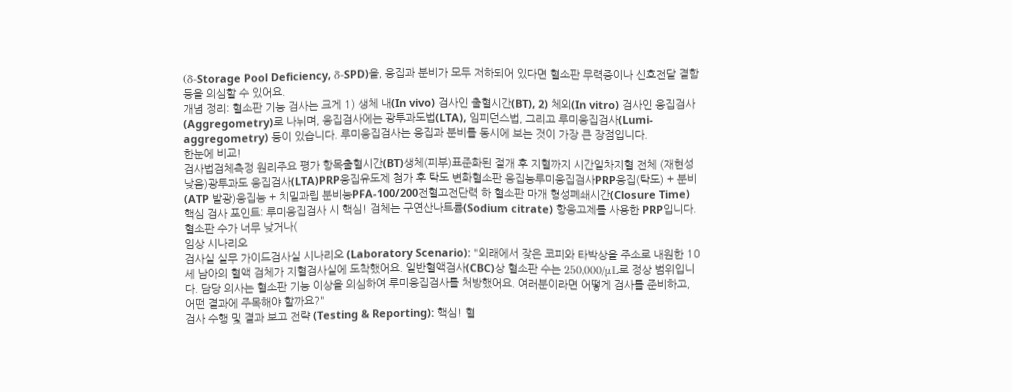(δ-Storage Pool Deficiency, δ-SPD)을, 응집과 분비가 모두 저하되어 있다면 혈소판 무력증이나 신호전달 결함 등을 의심할 수 있어요.
개념 정리: 혈소판 기능 검사는 크게 1) 생체 내(In vivo) 검사인 출혈시간(BT), 2) 체외(In vitro) 검사인 응집검사(Aggregometry)로 나뉘며, 응집검사에는 광투과도법(LTA), 임피던스법, 그리고 루미응집검사(Lumi-aggregometry) 등이 있습니다. 루미응집검사는 응집과 분비를 동시에 보는 것이 가장 큰 장점입니다.
한눈에 비교!
검사법검체측정 원리주요 평가 항목출혈시간(BT)생체(피부)표준화된 절개 후 지혈까지 시간일차지혈 전체 (재현성 낮음)광투과도 응집검사(LTA)PRP응집유도제 첨가 후 탁도 변화혈소판 응집능루미응집검사PRP응집(탁도) + 분비(ATP 발광)응집능 + 치밀과립 분비능PFA-100/200전혈고전단력 하 혈소판 마개 형성폐쇄시간(Closure Time)
핵심 검사 포인트: 루미응집검사 시 핵심! 검체는 구연산나트륨(Sodium citrate) 항응고제를 사용한 PRP입니다. 혈소판 수가 너무 낮거나(
임상 시나리오
검사실 실무 가이드검사실 시나리오 (Laboratory Scenario): "외래에서 잦은 코피와 타박상을 주소로 내원한 10세 남아의 혈액 검체가 지혈검사실에 도착했어요. 일반혈액검사(CBC)상 혈소판 수는 250,000/μL로 정상 범위입니다. 담당 의사는 혈소판 기능 이상을 의심하여 루미응집검사를 처방했어요. 여러분이라면 어떻게 검사를 준비하고, 어떤 결과에 주목해야 할까요?"
검사 수행 및 결과 보고 전략 (Testing & Reporting): 핵심! 혈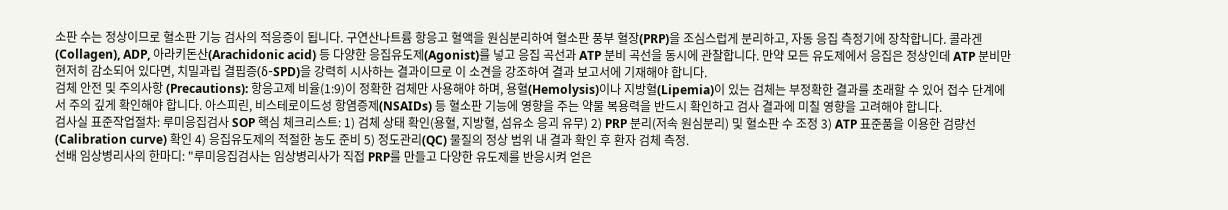소판 수는 정상이므로 혈소판 기능 검사의 적응증이 됩니다. 구연산나트륨 항응고 혈액을 원심분리하여 혈소판 풍부 혈장(PRP)을 조심스럽게 분리하고, 자동 응집 측정기에 장착합니다. 콜라겐(Collagen), ADP, 아라키돈산(Arachidonic acid) 등 다양한 응집유도제(Agonist)를 넣고 응집 곡선과 ATP 분비 곡선을 동시에 관찰합니다. 만약 모든 유도제에서 응집은 정상인데 ATP 분비만 현저히 감소되어 있다면, 치밀과립 결핍증(δ-SPD)을 강력히 시사하는 결과이므로 이 소견을 강조하여 결과 보고서에 기재해야 합니다.
검체 안전 및 주의사항 (Precautions): 항응고제 비율(1:9)이 정확한 검체만 사용해야 하며, 용혈(Hemolysis)이나 지방혈(Lipemia)이 있는 검체는 부정확한 결과를 초래할 수 있어 접수 단계에서 주의 깊게 확인해야 합니다. 아스피린, 비스테로이드성 항염증제(NSAIDs) 등 혈소판 기능에 영향을 주는 약물 복용력을 반드시 확인하고 검사 결과에 미칠 영향을 고려해야 합니다.
검사실 표준작업절차: 루미응집검사 SOP 핵심 체크리스트: 1) 검체 상태 확인(용혈, 지방혈, 섬유소 응괴 유무) 2) PRP 분리(저속 원심분리) 및 혈소판 수 조정 3) ATP 표준품을 이용한 검량선(Calibration curve) 확인 4) 응집유도제의 적절한 농도 준비 5) 정도관리(QC) 물질의 정상 범위 내 결과 확인 후 환자 검체 측정.
선배 임상병리사의 한마디: "루미응집검사는 임상병리사가 직접 PRP를 만들고 다양한 유도제를 반응시켜 얻은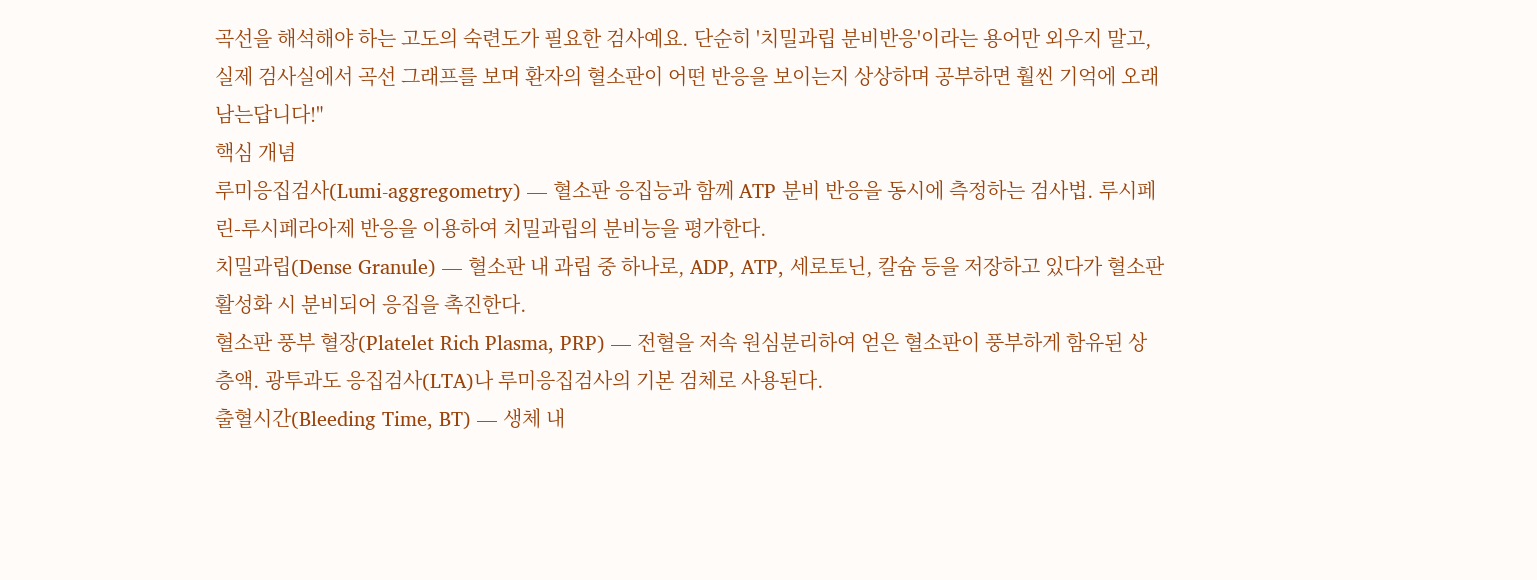곡선을 해석해야 하는 고도의 숙련도가 필요한 검사예요. 단순히 '치밀과립 분비반응'이라는 용어만 외우지 말고, 실제 검사실에서 곡선 그래프를 보며 환자의 혈소판이 어떤 반응을 보이는지 상상하며 공부하면 훨씬 기억에 오래 남는답니다!"
핵심 개념
루미응집검사(Lumi-aggregometry) — 혈소판 응집능과 함께 ATP 분비 반응을 동시에 측정하는 검사법. 루시페린-루시페라아제 반응을 이용하여 치밀과립의 분비능을 평가한다.
치밀과립(Dense Granule) — 혈소판 내 과립 중 하나로, ADP, ATP, 세로토닌, 칼슘 등을 저장하고 있다가 혈소판 활성화 시 분비되어 응집을 촉진한다.
혈소판 풍부 혈장(Platelet Rich Plasma, PRP) — 전혈을 저속 원심분리하여 얻은 혈소판이 풍부하게 함유된 상층액. 광투과도 응집검사(LTA)나 루미응집검사의 기본 검체로 사용된다.
출혈시간(Bleeding Time, BT) — 생체 내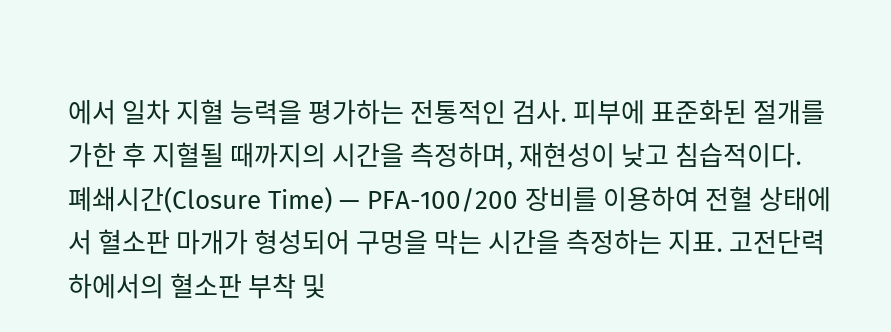에서 일차 지혈 능력을 평가하는 전통적인 검사. 피부에 표준화된 절개를 가한 후 지혈될 때까지의 시간을 측정하며, 재현성이 낮고 침습적이다.
폐쇄시간(Closure Time) — PFA-100/200 장비를 이용하여 전혈 상태에서 혈소판 마개가 형성되어 구멍을 막는 시간을 측정하는 지표. 고전단력 하에서의 혈소판 부착 및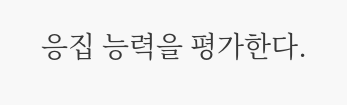응집 능력을 평가한다.